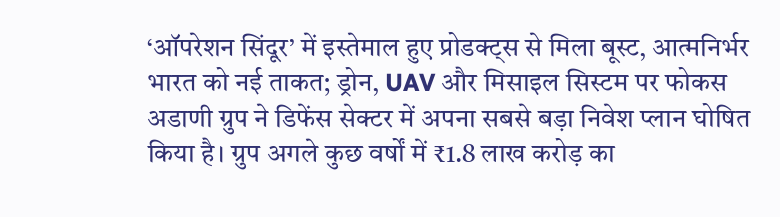‘ऑपरेशन सिंदूर’ में इस्तेमाल हुए प्रोडक्ट्स से मिला बूस्ट, आत्मनिर्भर भारत को नई ताकत; ड्रोन, UAV और मिसाइल सिस्टम पर फोकस
अडाणी ग्रुप ने डिफेंस सेक्टर में अपना सबसे बड़ा निवेश प्लान घोषित किया है। ग्रुप अगले कुछ वर्षों में ₹1.8 लाख करोड़ का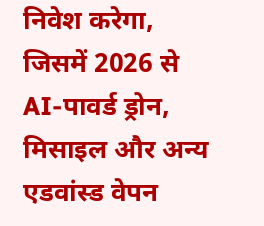निवेश करेगा, जिसमें 2026 से AI-पावर्ड ड्रोन, मिसाइल और अन्य एडवांस्ड वेपन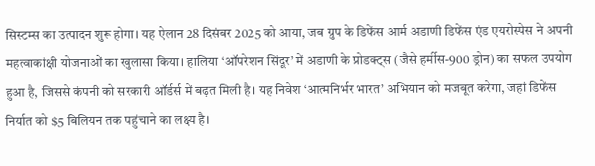सिस्टम्स का उत्पादन शुरू होगा। यह ऐलान 28 दिसंबर 2025 को आया, जब ग्रुप के डिफेंस आर्म अडाणी डिफेंस एंड एयरोस्पेस ने अपनी महत्वाकांक्षी योजनाओं का खुलासा किया। हालिया ‘ऑपरेशन सिंदूर’ में अडाणी के प्रोडक्ट्स (जैसे हर्मीस-900 ड्रोन) का सफल उपयोग हुआ है, जिससे कंपनी को सरकारी ऑर्डर्स में बढ़त मिली है। यह निवेश ‘आत्मनिर्भर भारत’ अभियान को मजबूत करेगा, जहां डिफेंस निर्यात को $5 बिलियन तक पहुंचाने का लक्ष्य है।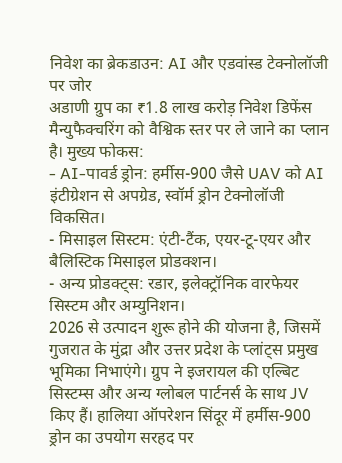निवेश का ब्रेकडाउन: AI और एडवांस्ड टेक्नोलॉजी पर जोर
अडाणी ग्रुप का ₹1.8 लाख करोड़ निवेश डिफेंस मैन्युफैक्चरिंग को वैश्विक स्तर पर ले जाने का प्लान है। मुख्य फोकस:
- AI-पावर्ड ड्रोन: हर्मीस-900 जैसे UAV को AI इंटीग्रेशन से अपग्रेड, स्वॉर्म ड्रोन टेक्नोलॉजी विकसित।
- मिसाइल सिस्टम: एंटी-टैंक, एयर-टू-एयर और बैलिस्टिक मिसाइल प्रोडक्शन।
- अन्य प्रोडक्ट्स: रडार, इलेक्ट्रॉनिक वारफेयर सिस्टम और अम्युनिशन।
2026 से उत्पादन शुरू होने की योजना है, जिसमें गुजरात के मुंद्रा और उत्तर प्रदेश के प्लांट्स प्रमुख भूमिका निभाएंगे। ग्रुप ने इजरायल की एल्बिट सिस्टम्स और अन्य ग्लोबल पार्टनर्स के साथ JV किए हैं। हालिया ऑपरेशन सिंदूर में हर्मीस-900 ड्रोन का उपयोग सरहद पर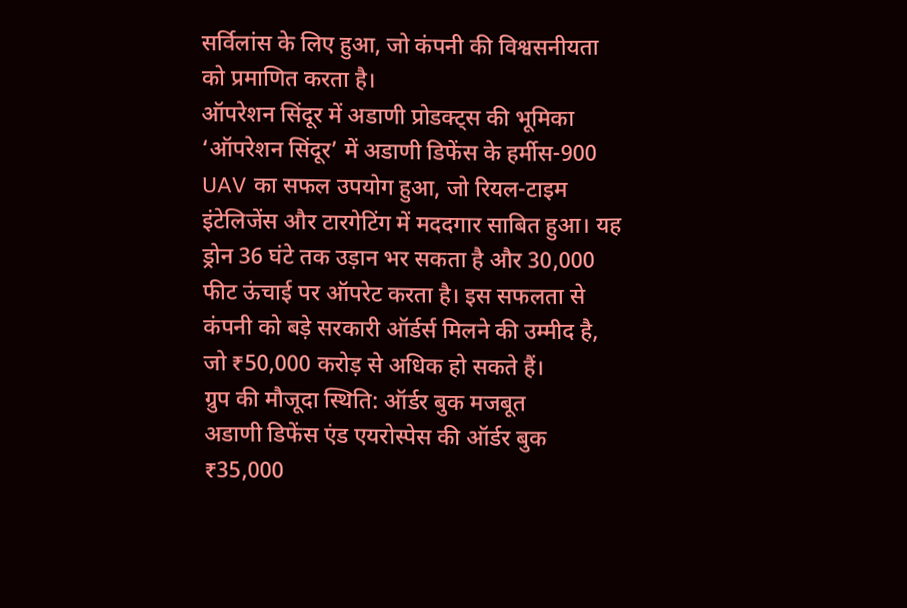सर्विलांस के लिए हुआ, जो कंपनी की विश्वसनीयता को प्रमाणित करता है।
ऑपरेशन सिंदूर में अडाणी प्रोडक्ट्स की भूमिका
‘ऑपरेशन सिंदूर’ में अडाणी डिफेंस के हर्मीस-900 UAV का सफल उपयोग हुआ, जो रियल-टाइम इंटेलिजेंस और टारगेटिंग में मददगार साबित हुआ। यह ड्रोन 36 घंटे तक उड़ान भर सकता है और 30,000 फीट ऊंचाई पर ऑपरेट करता है। इस सफलता से कंपनी को बड़े सरकारी ऑर्डर्स मिलने की उम्मीद है, जो ₹50,000 करोड़ से अधिक हो सकते हैं।
ग्रुप की मौजूदा स्थिति: ऑर्डर बुक मजबूत
अडाणी डिफेंस एंड एयरोस्पेस की ऑर्डर बुक ₹35,000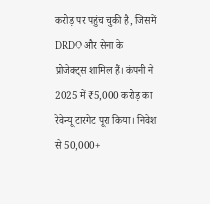करोड़ पर पहुंच चुकी है, जिसमें DRDO और सेना के प्रोजेक्ट्स शामिल हैं। कंपनी ने 2025 में ₹5,000 करोड़ का रेवेन्यू टारगेट पूरा किया। निवेश से 50,000+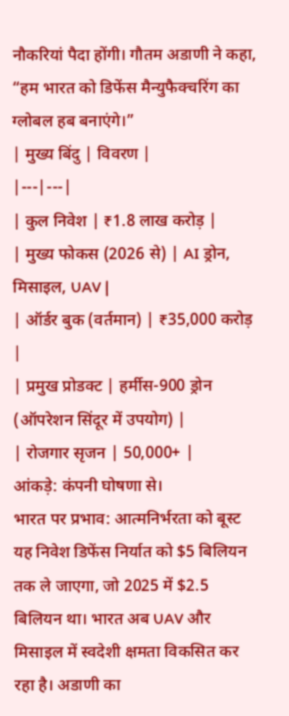नौकरियां पैदा होंगी। गौतम अडाणी ने कहा, “हम भारत को डिफेंस मैन्युफैक्चरिंग का ग्लोबल हब बनाएंगे।”
| मुख्य बिंदु | विवरण |
|---|---|
| कुल निवेश | ₹1.8 लाख करोड़ |
| मुख्य फोकस (2026 से) | AI ड्रोन, मिसाइल, UAV |
| ऑर्डर बुक (वर्तमान) | ₹35,000 करोड़ |
| प्रमुख प्रोडक्ट | हर्मीस-900 ड्रोन (ऑपरेशन सिंदूर में उपयोग) |
| रोजगार सृजन | 50,000+ |
आंकड़े: कंपनी घोषणा से।
भारत पर प्रभाव: आत्मनिर्भरता को बूस्ट
यह निवेश डिफेंस निर्यात को $5 बिलियन तक ले जाएगा, जो 2025 में $2.5 बिलियन था। भारत अब UAV और मिसाइल में स्वदेशी क्षमता विकसित कर रहा है। अडाणी का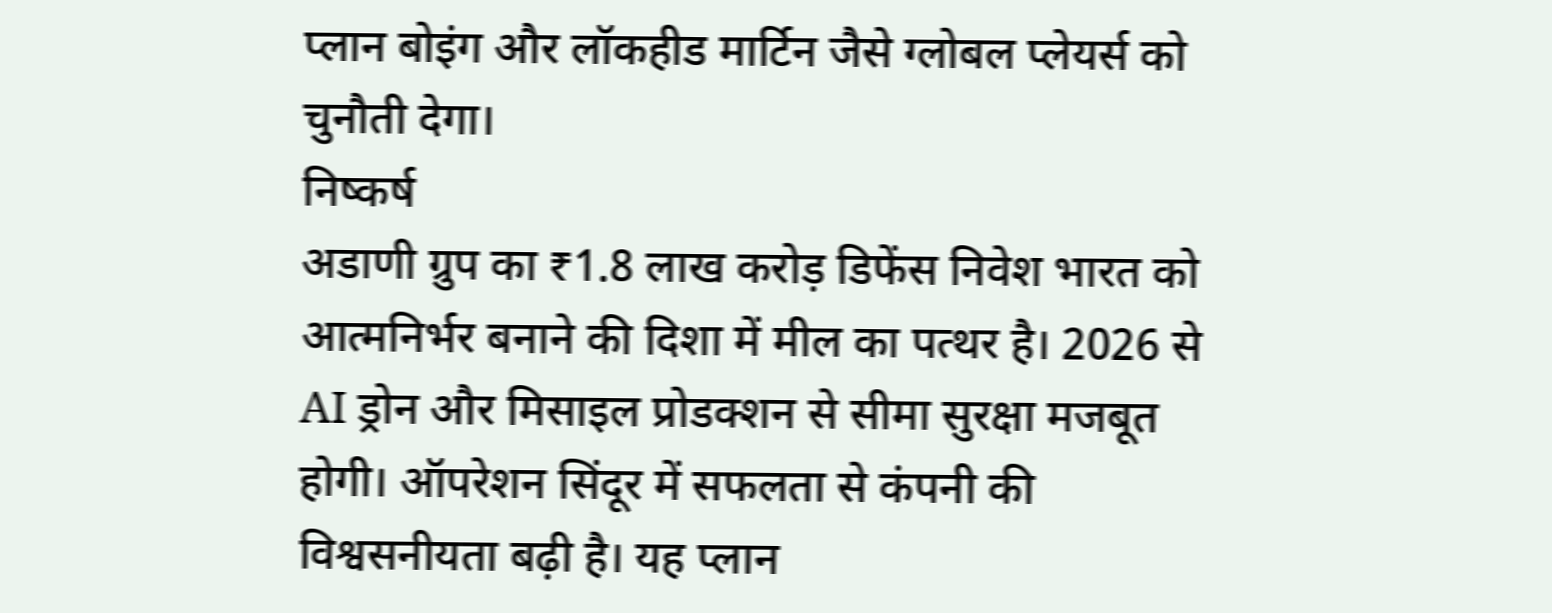प्लान बोइंग और लॉकहीड मार्टिन जैसे ग्लोबल प्लेयर्स को चुनौती देगा।
निष्कर्ष
अडाणी ग्रुप का ₹1.8 लाख करोड़ डिफेंस निवेश भारत को आत्मनिर्भर बनाने की दिशा में मील का पत्थर है। 2026 से AI ड्रोन और मिसाइल प्रोडक्शन से सीमा सुरक्षा मजबूत होगी। ऑपरेशन सिंदूर में सफलता से कंपनी की विश्वसनीयता बढ़ी है। यह प्लान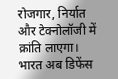रोजगार, निर्यात और टेक्नोलॉजी में क्रांति लाएगा। भारत अब डिफेंस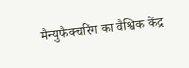मैन्युफैक्चरिंग का वैश्विक केंद्र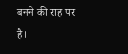बनने की राह पर है।